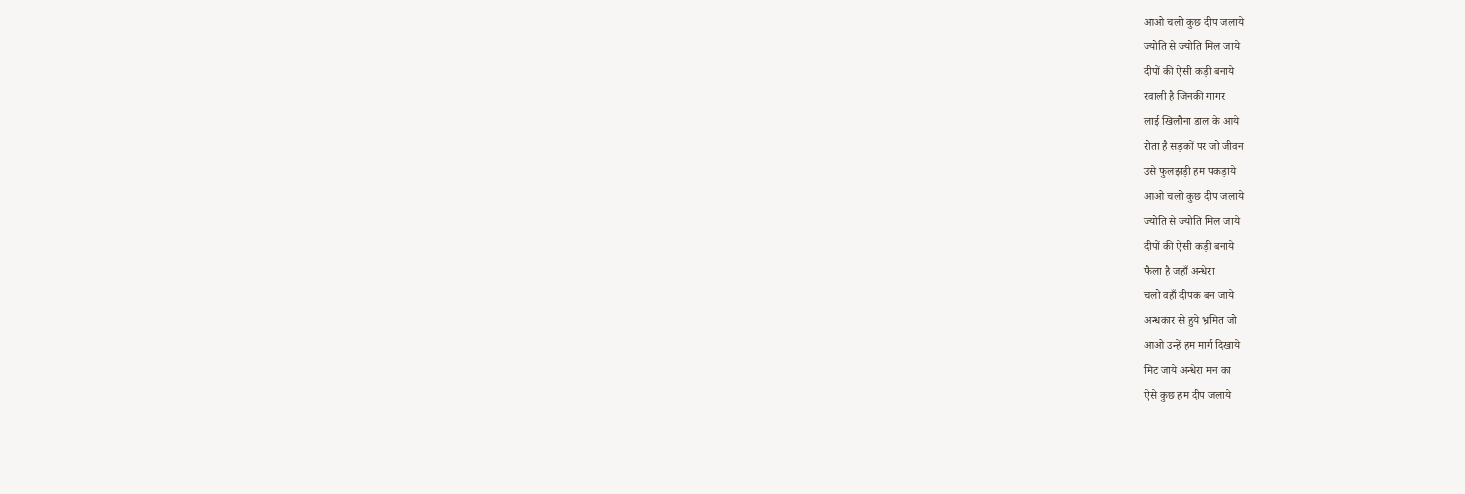आओ चलो कुछ दीप जलाये
ज्योति से ज्योति मिल जाये
दीपों की ऐसी कड़ी बनाये
रवाली है जिनकी गागर
लाई खिलौना डाल के आये
रोता है सड़कों पर जो जीवन
उसे फुलझड़ी हम पकड़ाये
आओ चलो कुछ दीप जलाये
ज्योति से ज्योति मिल जाये
दीपों की ऐसी कड़ी बनाये
फैला है जहाँ अन्धेरा
चलो वहाँ दीपक बन जाये
अन्धकार से हुये भ्रमित जो
आओ उन्हें हम मार्ग दिखाये
मिट जाये अन्धेरा मन का
ऐसे कुछ हम दीप जलाये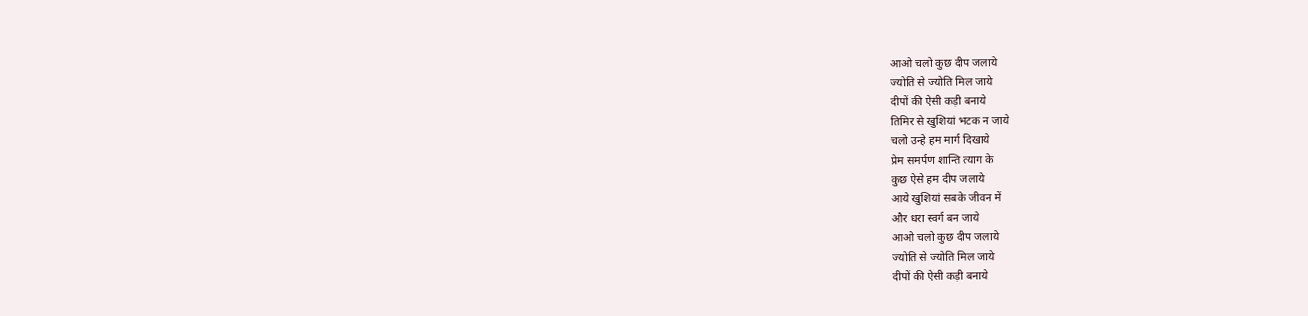आओ चलो कुछ दीप जलाये
ज्योति से ज्योति मिल जाये
दीपों की ऐसी कड़ी बनाये
तिमिर से खुशियां भटक न जाये
चलो उन्हे हम मार्ग दिखाये
प्रेम समर्पण शान्ति त्याग के
कुछ ऐसे हम दीप जलाये
आये खुशियां सबके जीवन में
और धरा स्वर्ग बन जाये
आओ चलो कुछ दीप जलाये
ज्योति से ज्योति मिल जाये
दीपों की ऐसी कड़ी बनाये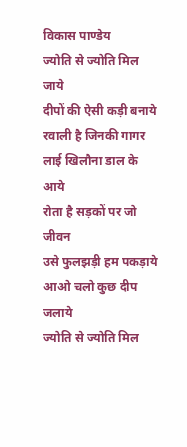विकास पाण्डेय
ज्योति से ज्योति मिल जाये
दीपों की ऐसी कड़ी बनाये
रवाली है जिनकी गागर
लाई खिलौना डाल के आये
रोता है सड़कों पर जो जीवन
उसे फुलझड़ी हम पकड़ाये
आओ चलो कुछ दीप जलाये
ज्योति से ज्योति मिल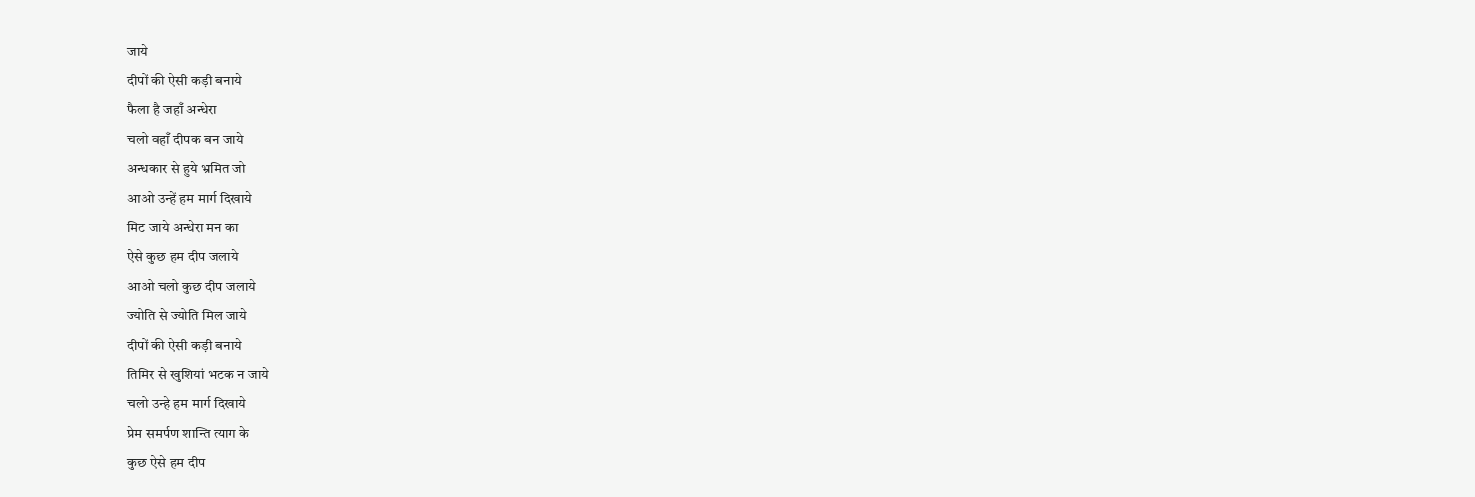जाये
दीपों की ऐसी कड़ी बनाये
फैला है जहाँ अन्धेरा
चलो वहाँ दीपक बन जाये
अन्धकार से हुये भ्रमित जो
आओ उन्हें हम मार्ग दिखाये
मिट जाये अन्धेरा मन का
ऐसे कुछ हम दीप जलाये
आओ चलो कुछ दीप जलाये
ज्योति से ज्योति मिल जाये
दीपों की ऐसी कड़ी बनाये
तिमिर से खुशियां भटक न जाये
चलो उन्हे हम मार्ग दिखाये
प्रेम समर्पण शान्ति त्याग के
कुछ ऐसे हम दीप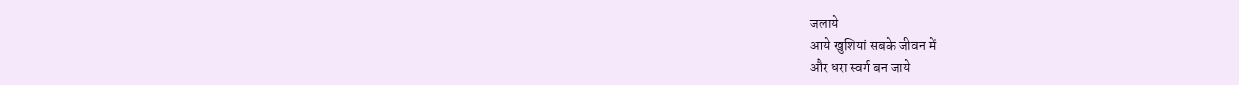जलाये
आये खुशियां सबके जीवन में
और धरा स्वर्ग बन जाये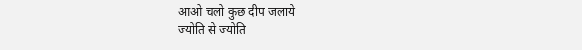आओ चलो कुछ दीप जलाये
ज्योति से ज्योति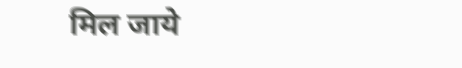मिल जाये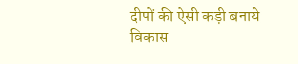दीपों की ऐसी कड़ी बनाये
विकास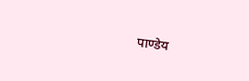पाण्डेय